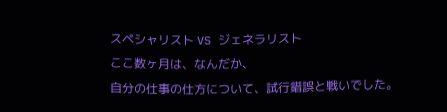スペシャリスト VS ジェネラリスト
ここ数ヶ月は、なんだか、
自分の仕事の仕方について、試行錯誤と戦いでした。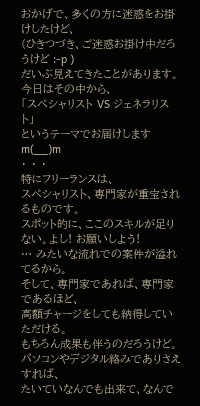おかげで、多くの方に迷惑をお掛けしたけど、
(ひきつづき、ご迷惑お掛け中だろうけど :-p )
だいぶ見えてきたことがあります。
今日はその中から、
「スペシャリスト VS ジェネラリスト」
というテーマでお届けします m(__)m
・ ・ ・
特にフリーランスは、
スペシャリスト、専門家が重宝されるものです。
スポット的に、ここのスキルが足りない。よし! お願いしよう!
… みたいな流れでの案件が溢れてるから。
そして、専門家であれば、専門家であるほど、
高額チャージをしても納得していただける。
もちろん成果も伴うのだろうけど。
パソコンやデジタル絡みでありさえすれば、
たいていなんでも出来て、なんで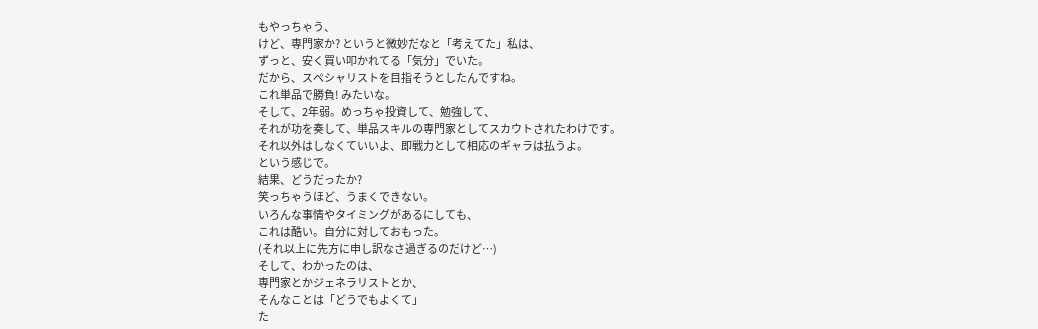もやっちゃう、
けど、専門家か? というと微妙だなと「考えてた」私は、
ずっと、安く買い叩かれてる「気分」でいた。
だから、スペシャリストを目指そうとしたんですね。
これ単品で勝負! みたいな。
そして、2年弱。めっちゃ投資して、勉強して、
それが功を奏して、単品スキルの専門家としてスカウトされたわけです。
それ以外はしなくていいよ、即戦力として相応のギャラは払うよ。
という感じで。
結果、どうだったか?
笑っちゃうほど、うまくできない。
いろんな事情やタイミングがあるにしても、
これは酷い。自分に対しておもった。
(それ以上に先方に申し訳なさ過ぎるのだけど…)
そして、わかったのは、
専門家とかジェネラリストとか、
そんなことは「どうでもよくて」
た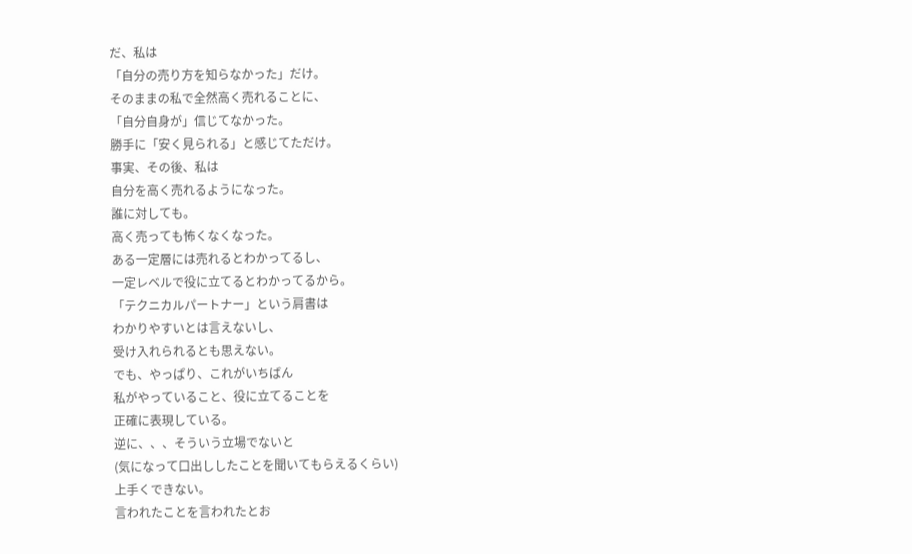だ、私は
「自分の売り方を知らなかった」だけ。
そのままの私で全然高く売れることに、
「自分自身が」信じてなかった。
勝手に「安く見られる」と感じてただけ。
事実、その後、私は
自分を高く売れるようになった。
誰に対しても。
高く売っても怖くなくなった。
ある一定層には売れるとわかってるし、
一定レベルで役に立てるとわかってるから。
「テクニカルパートナー」という肩書は
わかりやすいとは言えないし、
受け入れられるとも思えない。
でも、やっぱり、これがいちばん
私がやっていること、役に立てることを
正確に表現している。
逆に、、、そういう立場でないと
(気になって口出ししたことを聞いてもらえるくらい)
上手くできない。
言われたことを言われたとお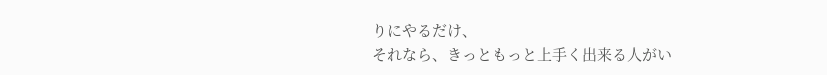りにやるだけ、
それなら、きっともっと上手く出来る人がい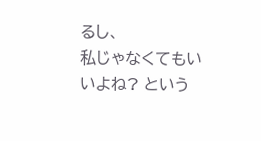るし、
私じゃなくてもいいよね? という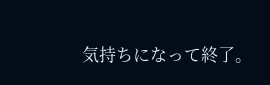気持ちになって終了。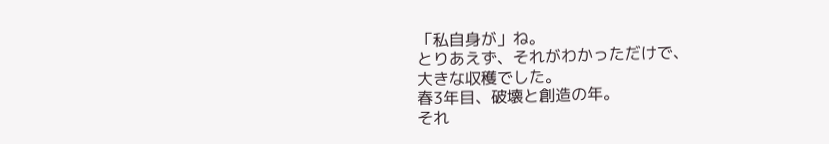「私自身が」ね。
とりあえず、それがわかっただけで、
大きな収穫でした。
春3年目、破壊と創造の年。
それ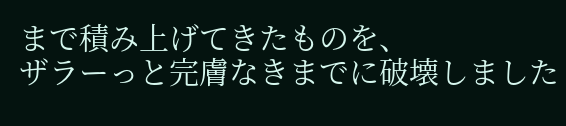まで積み上げてきたものを、
ザラーっと完膚なきまでに破壊しました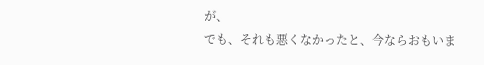が、
でも、それも悪くなかったと、今ならおもいま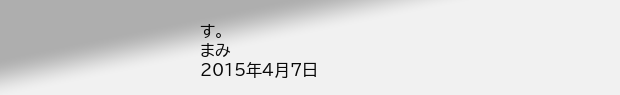す。
まみ
2015年4月7日